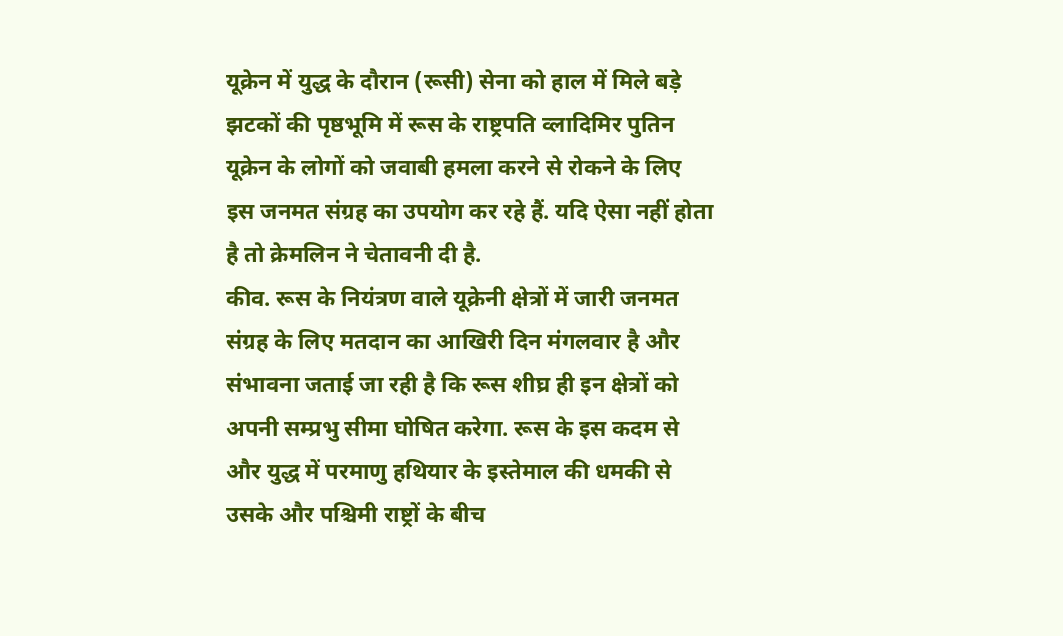यूक्रेन में युद्ध के दौरान (रूसी) सेना को हाल में मिले बड़े झटकों की पृष्ठभूमि में रूस के राष्ट्रपति व्लादिमिर पुतिन यूक्रेन के लोगों को जवाबी हमला करने से रोकने के लिए इस जनमत संग्रह का उपयोग कर रहे हैं. यदि ऐसा नहीं होता है तो क्रेमलिन ने चेतावनी दी है.
कीव. रूस के नियंत्रण वाले यूक्रेनी क्षेत्रों में जारी जनमत संग्रह के लिए मतदान का आखिरी दिन मंगलवार है और संभावना जताई जा रही है कि रूस शीघ्र ही इन क्षेत्रों को अपनी सम्प्रभु सीमा घोषित करेगा. रूस के इस कदम से और युद्ध में परमाणु हथियार के इस्तेमाल की धमकी से उसके और पश्चिमी राष्ट्रों के बीच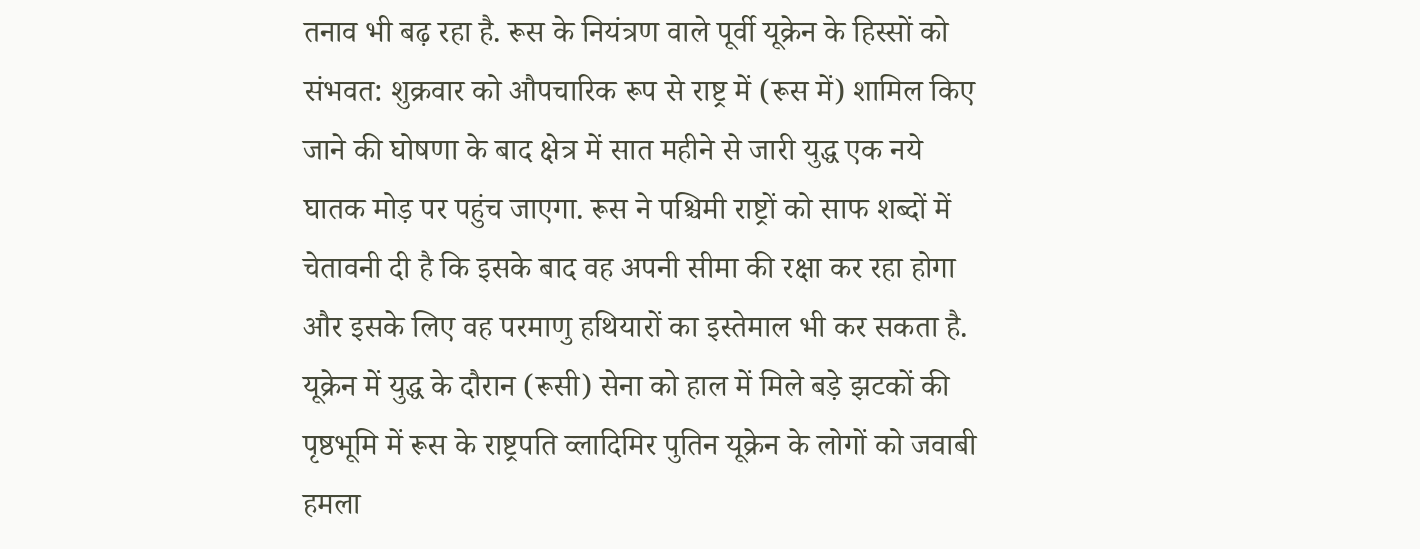तनाव भी बढ़ रहा है. रूस के नियंत्रण वाले पूर्वी यूक्रेन के हिस्सों को संभवत: शुक्रवार को औपचारिक रूप से राष्ट्र में (रूस में) शामिल किए जाने की घोषणा के बाद क्षेत्र में सात महीने से जारी युद्ध एक नये घातक मोड़ पर पहुंच जाएगा. रूस ने पश्चिमी राष्ट्रों को साफ शब्दों में चेतावनी दी है कि इसके बाद वह अपनी सीमा की रक्षा कर रहा होगा और इसके लिए वह परमाणु हथियारों का इस्तेमाल भी कर सकता है.
यूक्रेन में युद्ध के दौरान (रूसी) सेना को हाल में मिले बड़े झटकों की पृष्ठभूमि में रूस के राष्ट्रपति व्लादिमिर पुतिन यूक्रेन के लोगों को जवाबी हमला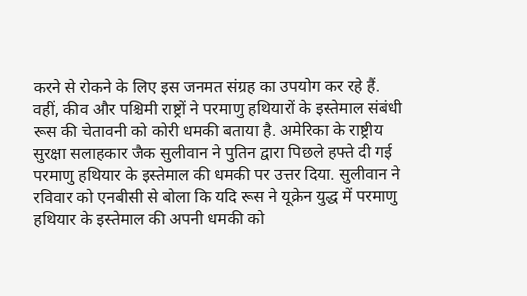करने से रोकने के लिए इस जनमत संग्रह का उपयोग कर रहे हैं.
वहीं, कीव और पश्चिमी राष्ट्रों ने परमाणु हथियारों के इस्तेमाल संबंधी रूस की चेतावनी को कोरी धमकी बताया है. अमेरिका के राष्ट्रीय सुरक्षा सलाहकार जैक सुलीवान ने पुतिन द्वारा पिछले हफ्ते दी गई परमाणु हथियार के इस्तेमाल की धमकी पर उत्तर दिया. सुलीवान ने रविवार को एनबीसी से बोला कि यदि रूस ने यूक्रेन युद्ध में परमाणु हथियार के इस्तेमाल की अपनी धमकी को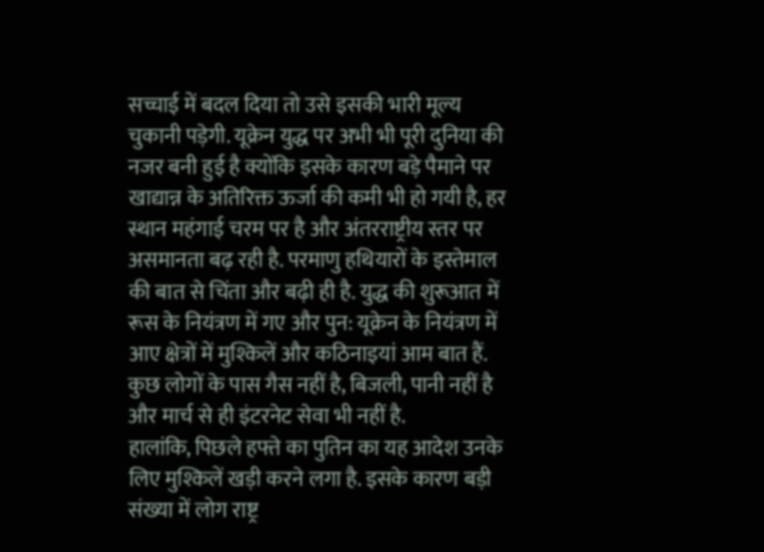सच्चाई में बदल दिया तो उसे इसकी भारी मूल्य चुकानी पड़ेगी. यूक्रेन युद्ध पर अभी भी पूरी दुनिया की नजर बनी हुई है क्योंकि इसके कारण बड़े पैमाने पर खाद्यान्न के अतिरिक्त ऊर्जा की कमी भी हो गयी है, हर स्थान महंगाई चरम पर है और अंतरराष्ट्रीय स्तर पर असमानता बढ़ रही है. परमाणु हथियारों के इस्तेमाल की बात से चिंता और बढ़ी ही है. युद्ध की शुरूआत में रूस के नियंत्रण में गए और पुन: यूक्रेन के नियंत्रण में आए क्षेत्रों में मुश्किलें और कठिनाइयां आम बात हैं. कुछ लोगों के पास गैस नहीं है, बिजली, पानी नहीं है और मार्च से ही इंटरनेट सेवा भी नहीं है.
हालांकि, पिछले हफ्ते का पुतिन का यह आदेश उनके लिए मुश्किलें खड़ी करने लगा है. इसके कारण बड़ी संख्या में लोग राष्ट्र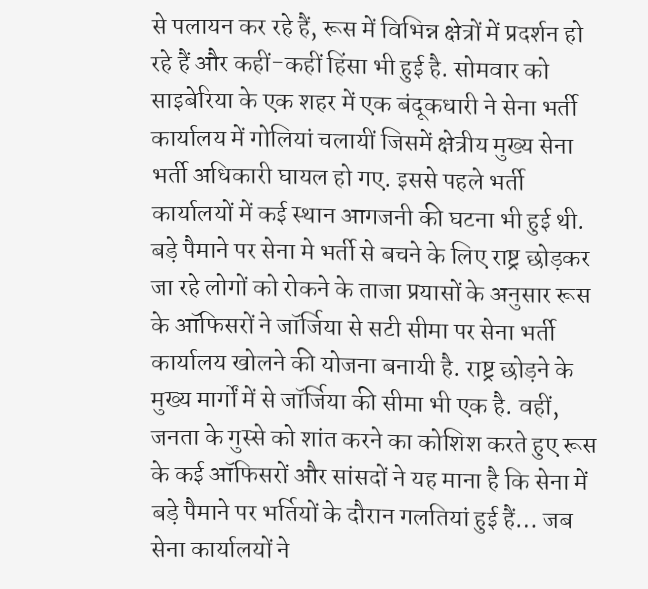से पलायन कर रहे हैं, रूस में विभिन्न क्षेत्रों में प्रदर्शन हो रहे हैं और कहीं-कहीं हिंसा भी हुई है. सोमवार को साइबेरिया के एक शहर में एक बंदूकधारी ने सेना भर्ती कार्यालय में गोलियां चलायीं जिसमें क्षेत्रीय मुख्य सेना भर्ती अधिकारी घायल हो गए. इससे पहले भर्ती कार्यालयों में कई स्थान आगजनी की घटना भी हुई थी. बड़े पैमाने पर सेना मे भर्ती से बचने के लिए राष्ट्र छोड़कर जा रहे लोगों को रोकने के ताजा प्रयासों के अनुसार रूस के ऑफिसरों ने जॉर्जिया से सटी सीमा पर सेना भर्ती कार्यालय खोलने की योजना बनायी है. राष्ट्र छोड़ने के मुख्य मार्गों में से जॉर्जिया की सीमा भी एक है. वहीं, जनता के गुस्से को शांत करने का कोशिश करते हुए रूस के कई ऑफिसरों और सांसदों ने यह माना है कि सेना में बड़े पैमाने पर भर्तियों के दौरान गलतियां हुई हैं… जब सेना कार्यालयों ने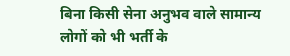बिना किसी सेना अनुभव वाले सामान्य लोगों को भी भर्ती के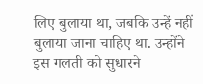लिए बुलाया था, जबकि उन्हें नहीं बुलाया जाना चाहिए था. उन्होंने इस गलती को सुधारने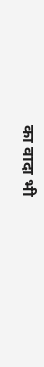का वादा भी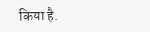किया है.